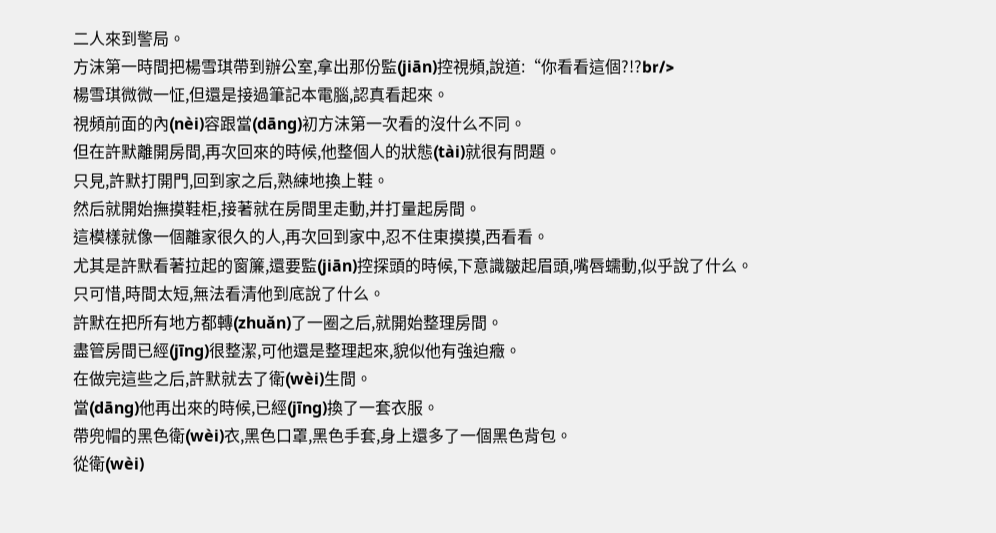二人來到警局。
方沫第一時間把楊雪琪帶到辦公室,拿出那份監(jiān)控視頻,說道:“你看看這個?!?br/>
楊雪琪微微一怔,但還是接過筆記本電腦,認真看起來。
視頻前面的內(nèi)容跟當(dāng)初方沫第一次看的沒什么不同。
但在許默離開房間,再次回來的時候,他整個人的狀態(tài)就很有問題。
只見,許默打開門,回到家之后,熟練地換上鞋。
然后就開始撫摸鞋柜,接著就在房間里走動,并打量起房間。
這模樣就像一個離家很久的人,再次回到家中,忍不住東摸摸,西看看。
尤其是許默看著拉起的窗簾,還要監(jiān)控探頭的時候,下意識皺起眉頭,嘴唇蠕動,似乎說了什么。
只可惜,時間太短,無法看清他到底說了什么。
許默在把所有地方都轉(zhuǎn)了一圈之后,就開始整理房間。
盡管房間已經(jīng)很整潔,可他還是整理起來,貌似他有強迫癥。
在做完這些之后,許默就去了衛(wèi)生間。
當(dāng)他再出來的時候,已經(jīng)換了一套衣服。
帶兜帽的黑色衛(wèi)衣,黑色口罩,黑色手套,身上還多了一個黑色背包。
從衛(wèi)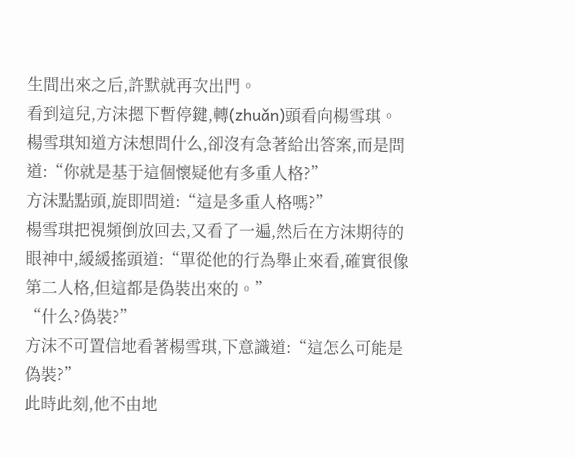生間出來之后,許默就再次出門。
看到這兒,方沫摁下暫停鍵,轉(zhuǎn)頭看向楊雪琪。
楊雪琪知道方沫想問什么,卻沒有急著給出答案,而是問道:“你就是基于這個懷疑他有多重人格?”
方沫點點頭,旋即問道:“這是多重人格嗎?”
楊雪琪把視頻倒放回去,又看了一遍,然后在方沫期待的眼神中,緩緩搖頭道:“單從他的行為舉止來看,確實很像第二人格,但這都是偽裝出來的。”
“什么?偽裝?”
方沫不可置信地看著楊雪琪,下意識道:“這怎么可能是偽裝?”
此時此刻,他不由地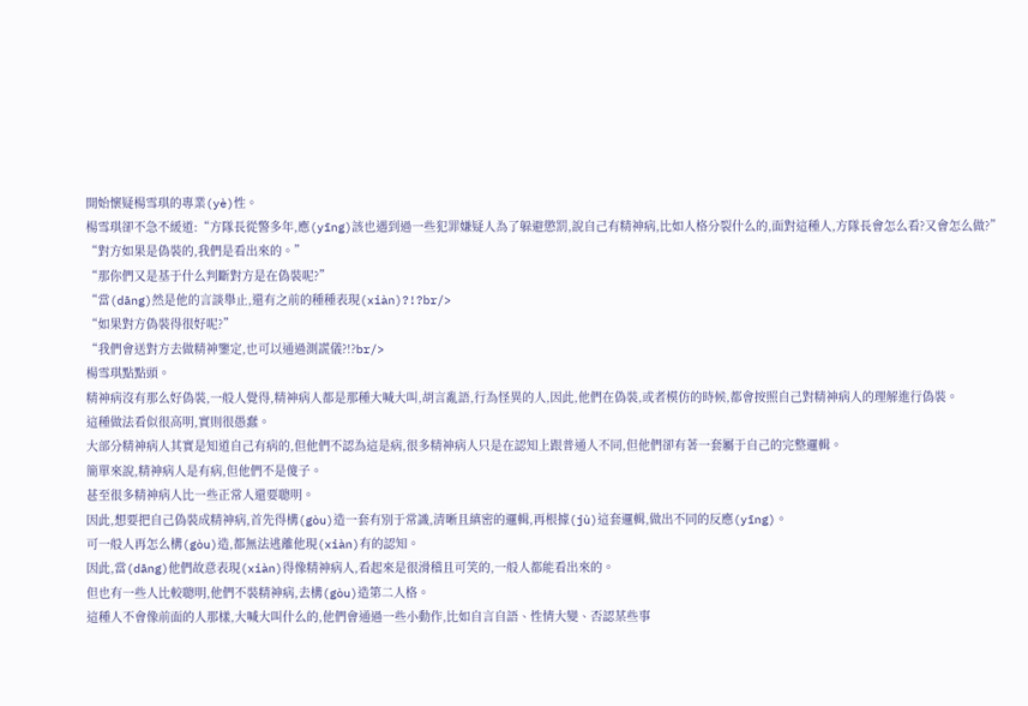開始懷疑楊雪琪的專業(yè)性。
楊雪琪卻不急不緩道:“方隊長從警多年,應(yīng)該也遇到過一些犯罪嫌疑人為了躲避懲罰,說自己有精神病,比如人格分裂什么的,面對這種人,方隊長會怎么看?又會怎么做?”
“對方如果是偽裝的,我們是看出來的。”
“那你們又是基于什么判斷對方是在偽裝呢?”
“當(dāng)然是他的言談舉止,還有之前的種種表現(xiàn)?!?br/>
“如果對方偽裝得很好呢?”
“我們會送對方去做精神鑒定,也可以通過測謊儀?!?br/>
楊雪琪點點頭。
精神病沒有那么好偽裝,一般人覺得,精神病人都是那種大喊大叫,胡言亂語,行為怪異的人,因此,他們在偽裝,或者模仿的時候,都會按照自己對精神病人的理解進行偽裝。
這種做法看似很高明,實則很愚蠢。
大部分精神病人其實是知道自己有病的,但他們不認為這是病,很多精神病人只是在認知上跟普通人不同,但他們卻有著一套屬于自己的完整邏輯。
簡單來說,精神病人是有病,但他們不是傻子。
甚至很多精神病人比一些正常人還要聰明。
因此,想要把自己偽裝成精神病,首先得構(gòu)造一套有別于常識,清晰且縝密的邏輯,再根據(jù)這套邏輯,做出不同的反應(yīng)。
可一般人再怎么構(gòu)造,都無法逃離他現(xiàn)有的認知。
因此,當(dāng)他們故意表現(xiàn)得像精神病人,看起來是很滑稽且可笑的,一般人都能看出來的。
但也有一些人比較聰明,他們不裝精神病,去構(gòu)造第二人格。
這種人不會像前面的人那樣,大喊大叫什么的,他們會通過一些小動作,比如自言自語、性情大變、否認某些事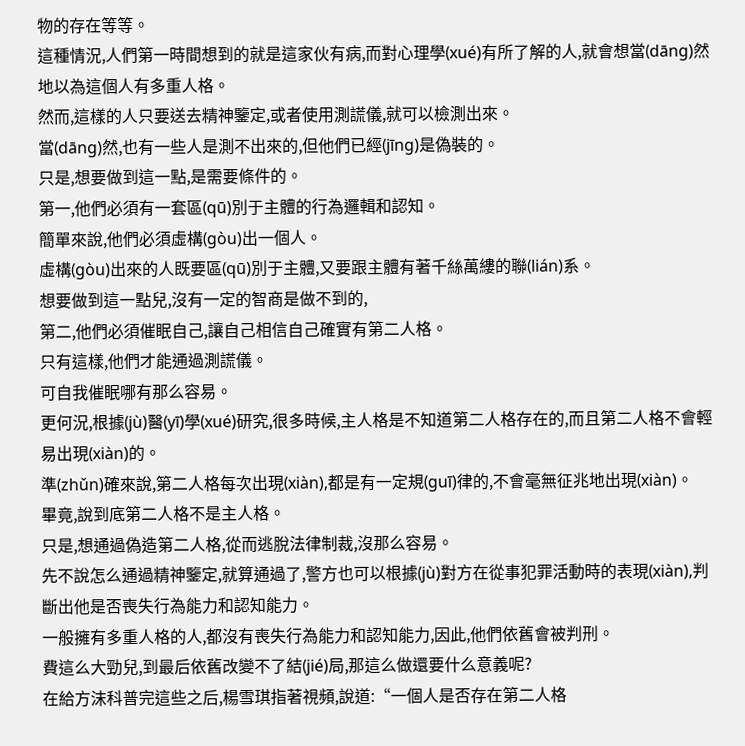物的存在等等。
這種情況,人們第一時間想到的就是這家伙有病,而對心理學(xué)有所了解的人,就會想當(dāng)然地以為這個人有多重人格。
然而,這樣的人只要送去精神鑒定,或者使用測謊儀,就可以檢測出來。
當(dāng)然,也有一些人是測不出來的,但他們已經(jīng)是偽裝的。
只是,想要做到這一點,是需要條件的。
第一,他們必須有一套區(qū)別于主體的行為邏輯和認知。
簡單來說,他們必須虛構(gòu)出一個人。
虛構(gòu)出來的人既要區(qū)別于主體,又要跟主體有著千絲萬縷的聯(lián)系。
想要做到這一點兒,沒有一定的智商是做不到的,
第二,他們必須催眠自己,讓自己相信自己確實有第二人格。
只有這樣,他們才能通過測謊儀。
可自我催眠哪有那么容易。
更何況,根據(jù)醫(yī)學(xué)研究,很多時候,主人格是不知道第二人格存在的,而且第二人格不會輕易出現(xiàn)的。
準(zhǔn)確來說,第二人格每次出現(xiàn),都是有一定規(guī)律的,不會毫無征兆地出現(xiàn)。
畢竟,說到底第二人格不是主人格。
只是,想通過偽造第二人格,從而逃脫法律制裁,沒那么容易。
先不說怎么通過精神鑒定,就算通過了,警方也可以根據(jù)對方在從事犯罪活動時的表現(xiàn),判斷出他是否喪失行為能力和認知能力。
一般擁有多重人格的人,都沒有喪失行為能力和認知能力,因此,他們依舊會被判刑。
費這么大勁兒,到最后依舊改變不了結(jié)局,那這么做還要什么意義呢?
在給方沫科普完這些之后,楊雪琪指著視頻,說道:“一個人是否存在第二人格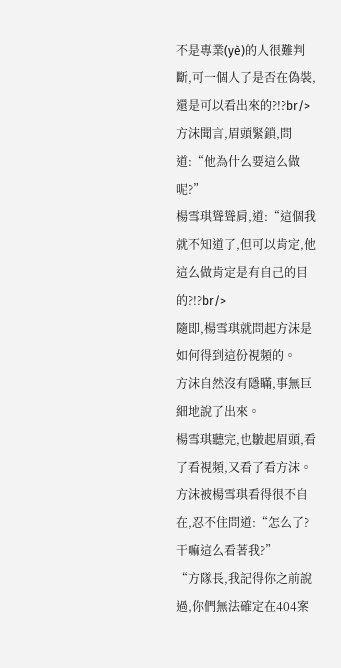不是專業(yè)的人很難判斷,可一個人了是否在偽裝,還是可以看出來的?!?br/>
方沫聞言,眉頭緊鎖,問道:“他為什么要這么做呢?”
楊雪琪聳聳肩,道:“這個我就不知道了,但可以肯定,他這么做肯定是有自己的目的?!?br/>
隨即,楊雪琪就問起方沫是如何得到這份視頻的。
方沫自然沒有隱瞞,事無巨細地說了出來。
楊雪琪聽完,也皺起眉頭,看了看視頻,又看了看方沫。
方沫被楊雪琪看得很不自在,忍不住問道:“怎么了?干嘛這么看著我?”
“方隊長,我記得你之前說過,你們無法確定在404案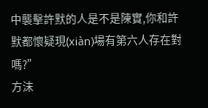中襲擊許默的人是不是陳實,你和許默都懷疑現(xiàn)場有第六人存在對嗎?”
方沫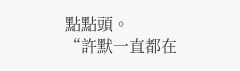點點頭。
“許默一直都在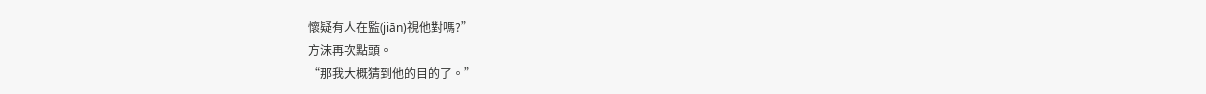懷疑有人在監(jiān)視他對嗎?”
方沫再次點頭。
“那我大概猜到他的目的了。”